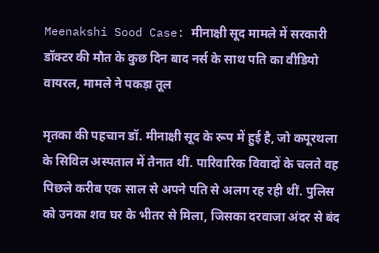Meenakshi Sood Case: मीनाक्षी सूद मामले में सरकारी डॉक्टर की मौत के कुछ दिन बाद नर्स के साथ पति का वीडियो वायरल, मामले ने पकड़ा तूल

मृतका की पहचान डॉ. मीनाक्षी सूद के रूप में हुई है, जो कपूरथला के सिविल अस्पताल में तैनात थीं. पारिवारिक विवादों के चलते वह पिछले करीब एक साल से अपने पति से अलग रह रही थीं. पुलिस को उनका शव घर के भीतर से मिला, जिसका दरवाजा अंदर से बंद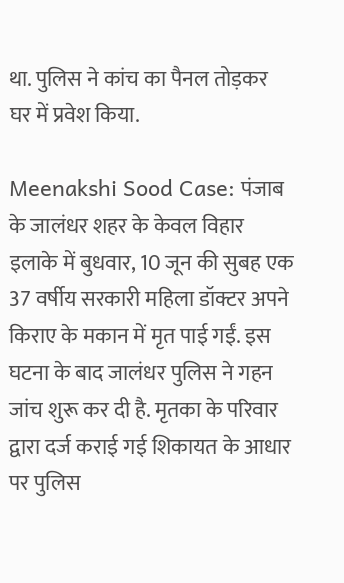था. पुलिस ने कांच का पैनल तोड़कर घर में प्रवेश किया.

Meenakshi Sood Case: पंजाब के जालंधर शहर के केवल विहार इलाके में बुधवार, 10 जून की सुबह एक 37 वर्षीय सरकारी महिला डॉक्टर अपने किराए के मकान में मृत पाई गईं. इस घटना के बाद जालंधर पुलिस ने गहन जांच शुरू कर दी है. मृतका के परिवार द्वारा दर्ज कराई गई शिकायत के आधार पर पुलिस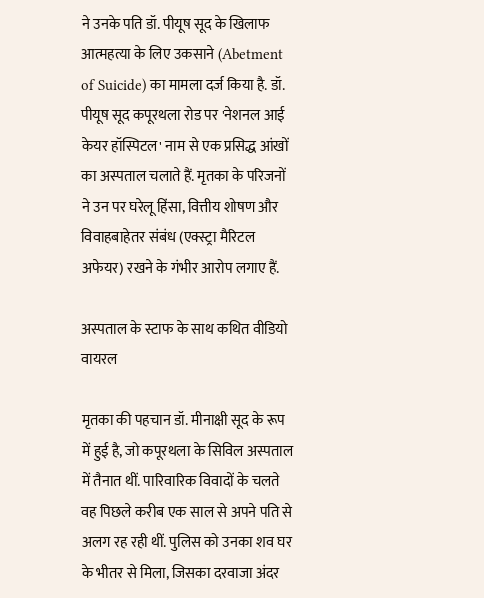ने उनके पति डॉ. पीयूष सूद के खिलाफ आत्महत्या के लिए उकसाने (Abetment of Suicide) का मामला दर्ज किया है. डॉ. पीयूष सूद कपूरथला रोड पर 'नेशनल आई केयर हॉस्पिटल' नाम से एक प्रसिद्ध आंखों का अस्पताल चलाते हैं. मृतका के परिजनों ने उन पर घरेलू हिंसा, वित्तीय शोषण और विवाहबाहेतर संबंध (एक्स्ट्रा मैरिटल अफेयर) रखने के गंभीर आरोप लगाए हैं.

अस्पताल के स्टाफ के साथ कथित वीडियो वायरल

मृतका की पहचान डॉ. मीनाक्षी सूद के रूप में हुई है, जो कपूरथला के सिविल अस्पताल में तैनात थीं. पारिवारिक विवादों के चलते वह पिछले करीब एक साल से अपने पति से अलग रह रही थीं. पुलिस को उनका शव घर के भीतर से मिला, जिसका दरवाजा अंदर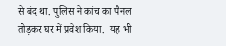से बंद था. पुलिस ने कांच का पैनल तोड़कर घर में प्रवेश किया.  यह भी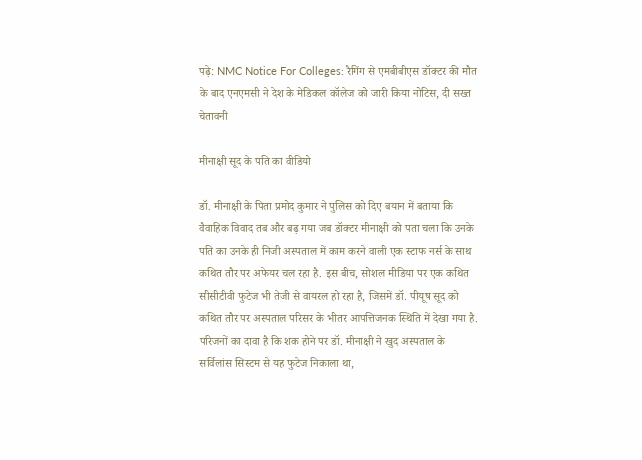पढ़े: NMC Notice For Colleges: रैगिंग से एमबीबीएस डॉक्टर की मौत के बाद एनएमसी ने देश के मेडिकल कॉलेज को जारी किया नोटिस, दी सख्त चेतावनी

मीनाक्षी सूद के पति का वीडियो

डॉ. मीनाक्षी के पिता प्रमोद कुमार ने पुलिस को दिए बयान में बताया कि वैवाहिक विवाद तब और बढ़ गया जब डॉक्टर मीनाक्षी को पता चला कि उनके पति का उनके ही निजी अस्पताल में काम करने वाली एक स्टाफ नर्स के साथ कथित तौर पर अफेयर चल रहा है. इस बीच, सोशल मीडिया पर एक कथित सीसीटीवी फुटेज भी तेजी से वायरल हो रहा है, जिसमें डॉ. पीयूष सूद को कथित तौर पर अस्पताल परिसर के भीतर आपत्तिजनक स्थिति में देखा गया है. परिजनों का दावा है कि शक होने पर डॉ. मीनाक्षी ने खुद अस्पताल के सर्विलांस सिस्टम से यह फुटेज निकाला था,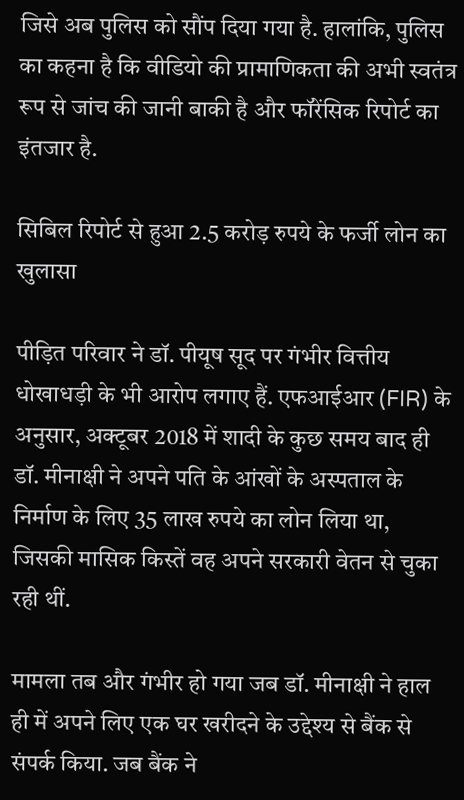जिसे अब पुलिस को सौंप दिया गया है. हालांकि, पुलिस का कहना है कि वीडियो की प्रामाणिकता की अभी स्वतंत्र रूप से जांच की जानी बाकी है और फॉरेंसिक रिपोर्ट का इंतजार है.

सिबिल रिपोर्ट से हुआ 2.5 करोड़ रुपये के फर्जी लोन का खुलासा

पीड़ित परिवार ने डॉ. पीयूष सूद पर गंभीर वित्तीय धोखाधड़ी के भी आरोप लगाए हैं. एफआईआर (FIR) के अनुसार, अक्टूबर 2018 में शादी के कुछ समय बाद ही डॉ. मीनाक्षी ने अपने पति के आंखों के अस्पताल के निर्माण के लिए 35 लाख रुपये का लोन लिया था, जिसकी मासिक किस्तें वह अपने सरकारी वेतन से चुका रही थीं.

मामला तब और गंभीर हो गया जब डॉ. मीनाक्षी ने हाल ही में अपने लिए एक घर खरीदने के उद्देश्य से बैंक से संपर्क किया. जब बैंक ने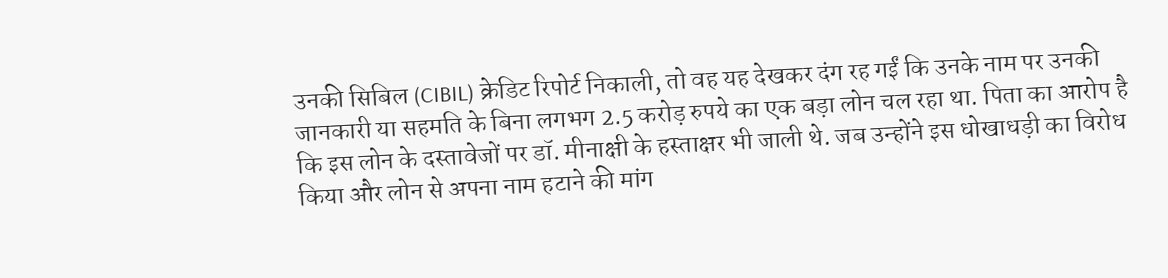उनकी सिबिल (CIBIL) क्रेडिट रिपोर्ट निकाली, तो वह यह देखकर दंग रह गईं कि उनके नाम पर उनकी जानकारी या सहमति के बिना लगभग 2.5 करोड़ रुपये का एक बड़ा लोन चल रहा था. पिता का आरोप है कि इस लोन के दस्तावेजों पर डॉ. मीनाक्षी के हस्ताक्षर भी जाली थे. जब उन्होंने इस धोखाधड़ी का विरोध किया और लोन से अपना नाम हटाने की मांग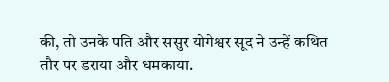की, तो उनके पति और ससुर योगेश्वर सूद ने उन्हें कथित तौर पर डराया और धमकाया.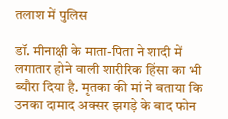तलाश में पुलिस

डॉ. मीनाक्षी के माता-पिता ने शादी में लगातार होने वाली शारीरिक हिंसा का भी ब्यौरा दिया है. मृतका की मां ने बताया कि उनका दामाद अक्सर झगड़े के बाद फोन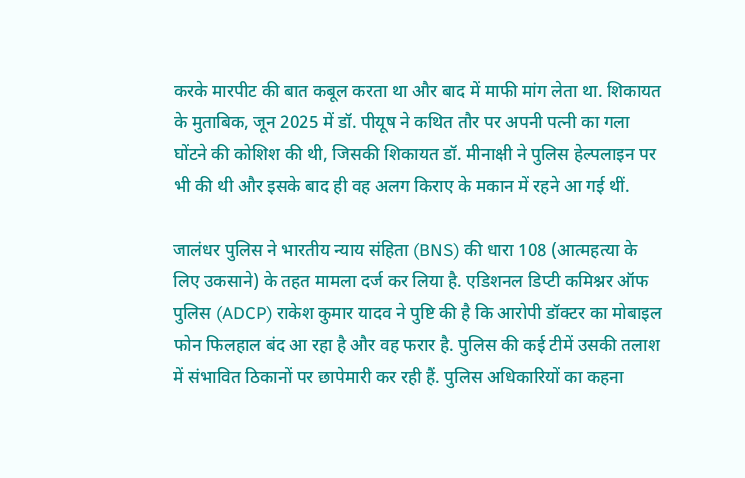करके मारपीट की बात कबूल करता था और बाद में माफी मांग लेता था. शिकायत के मुताबिक, जून 2025 में डॉ. पीयूष ने कथित तौर पर अपनी पत्नी का गला घोंटने की कोशिश की थी, जिसकी शिकायत डॉ. मीनाक्षी ने पुलिस हेल्पलाइन पर भी की थी और इसके बाद ही वह अलग किराए के मकान में रहने आ गई थीं.

जालंधर पुलिस ने भारतीय न्याय संहिता (BNS) की धारा 108 (आत्महत्या के लिए उकसाने) के तहत मामला दर्ज कर लिया है. एडिशनल डिप्टी कमिश्नर ऑफ पुलिस (ADCP) राकेश कुमार यादव ने पुष्टि की है कि आरोपी डॉक्टर का मोबाइल फोन फिलहाल बंद आ रहा है और वह फरार है. पुलिस की कई टीमें उसकी तलाश में संभावित ठिकानों पर छापेमारी कर रही हैं. पुलिस अधिकारियों का कहना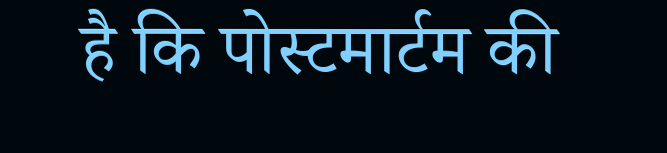है कि पोस्टमार्टम की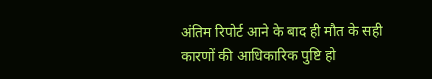अंतिम रिपोर्ट आने के बाद ही मौत के सही कारणों की आधिकारिक पुष्टि हो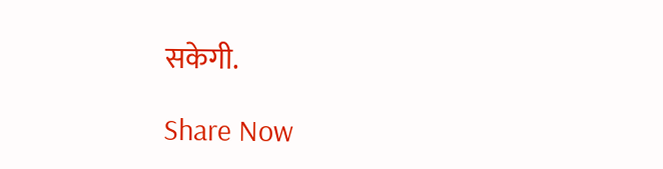सकेगी.

Share Now